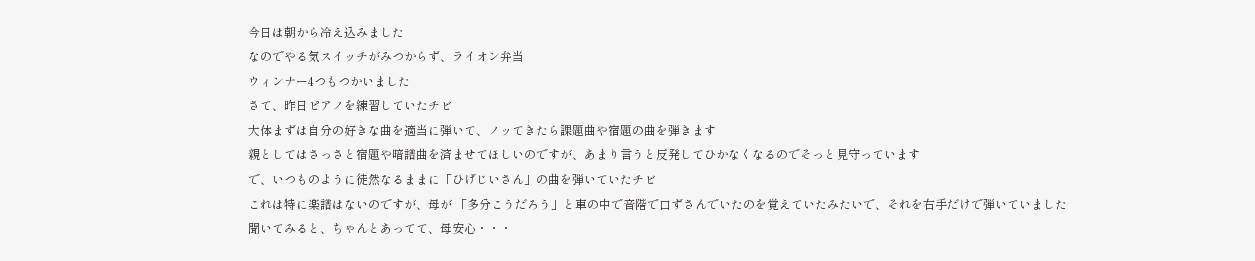今日は朝から冷え込みました
なのでやる気スイッチがみつからず、ライオン弁当
ウィンナー4つもつかいました
さて、昨日ピアノを練習していたチビ
大体まずは自分の好きな曲を適当に弾いて、ノッてきたら課題曲や宿題の曲を弾きます
親としてはさっさと宿題や暗譜曲を済ませてほしいのですが、あまり言うと反発してひかなくなるのでそっと見守っています
で、いつものように徒然なるままに「ひげじいさん」の曲を弾いていたチビ
これは特に楽譜はないのですが、母が 「多分こうだろう」と車の中で音階で口ずさんでいたのを覚えていたみたいで、それを右手だけで弾いていました
聞いてみると、ちゃんとあってて、母安心・・・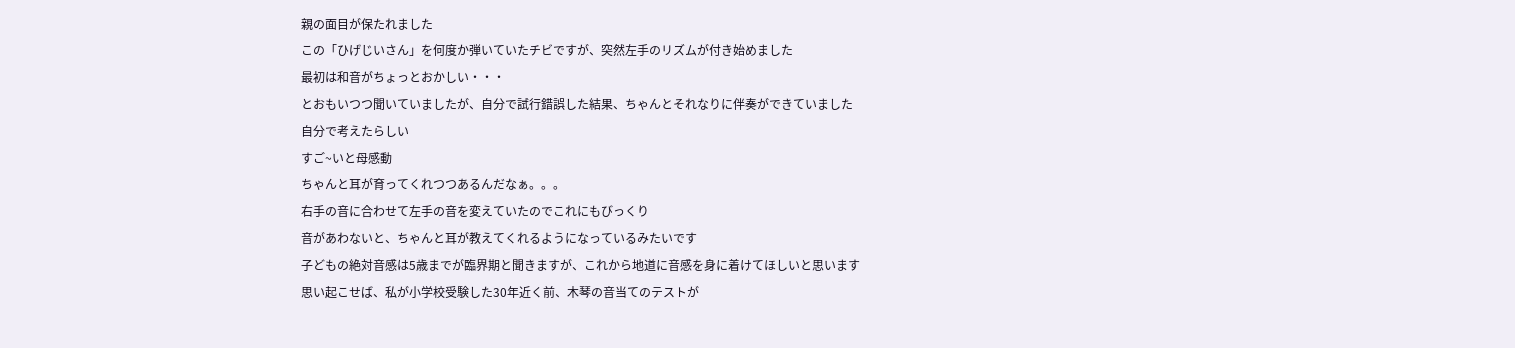親の面目が保たれました
この「ひげじいさん」を何度か弾いていたチビですが、突然左手のリズムが付き始めました
最初は和音がちょっとおかしい・・・
とおもいつつ聞いていましたが、自分で試行錯誤した結果、ちゃんとそれなりに伴奏ができていました
自分で考えたらしい
すご~いと母感動
ちゃんと耳が育ってくれつつあるんだなぁ。。。
右手の音に合わせて左手の音を変えていたのでこれにもびっくり
音があわないと、ちゃんと耳が教えてくれるようになっているみたいです
子どもの絶対音感は5歳までが臨界期と聞きますが、これから地道に音感を身に着けてほしいと思います
思い起こせば、私が小学校受験した30年近く前、木琴の音当てのテストが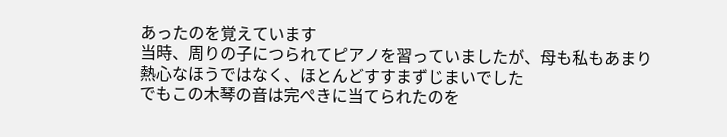あったのを覚えています
当時、周りの子につられてピアノを習っていましたが、母も私もあまり熱心なほうではなく、ほとんどすすまずじまいでした
でもこの木琴の音は完ぺきに当てられたのを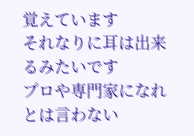覚えています
それなりに耳は出来るみたいです
プロや専門家になれとは言わない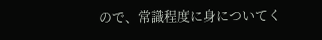ので、常識程度に身についてく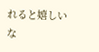れると嬉しいな